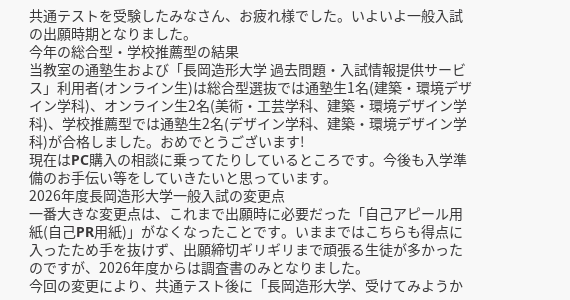共通テストを受験したみなさん、お疲れ様でした。いよいよ一般入試の出願時期となりました。
今年の総合型・学校推薦型の結果
当教室の通塾生および「長岡造形大学 過去問題・入試情報提供サービス」利用者(オンライン生)は総合型選抜では通塾生1名(建築・環境デザイン学科)、オンライン生2名(美術・工芸学科、建築・環境デザイン学科)、学校推薦型では通塾生2名(デザイン学科、建築・環境デザイン学科)が合格しました。おめでとうございます!
現在はPC購入の相談に乗ってたりしているところです。今後も入学準備のお手伝い等をしていきたいと思っています。
2026年度長岡造形大学一般入試の変更点
一番大きな変更点は、これまで出願時に必要だった「自己アピール用紙(自己PR用紙)」がなくなったことです。いままではこちらも得点に入ったため手を抜けず、出願締切ギリギリまで頑張る生徒が多かったのですが、2026年度からは調査書のみとなりました。
今回の変更により、共通テスト後に「長岡造形大学、受けてみようか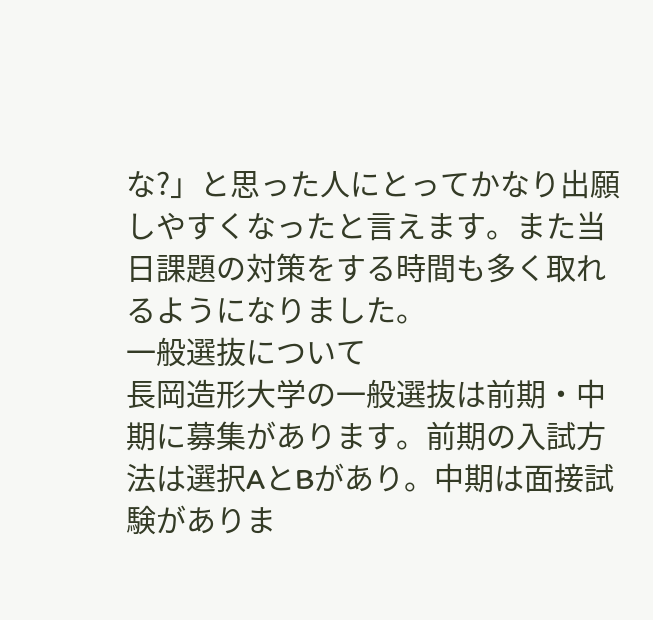な?」と思った人にとってかなり出願しやすくなったと言えます。また当日課題の対策をする時間も多く取れるようになりました。
一般選抜について
長岡造形大学の一般選抜は前期・中期に募集があります。前期の入試方法は選択AとBがあり。中期は面接試験がありま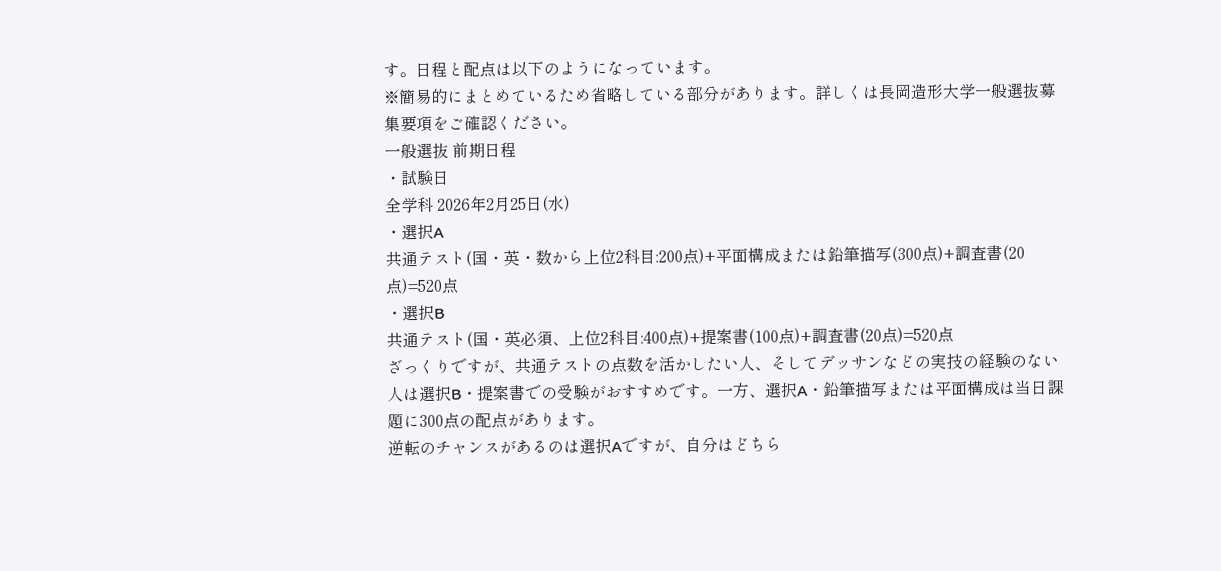す。日程と配点は以下のようになっています。
※簡易的にまとめているため省略している部分があります。詳しくは長岡造形大学一般選抜募集要項をご確認ください。
一般選抜 前期日程
・試験日
全学科 2026年2月25日(水)
・選択A
共通テスト(国・英・数から上位2科目:200点)+平面構成または鉛筆描写(300点)+調査書(20点)=520点
・選択B
共通テスト(国・英必須、上位2科目:400点)+提案書(100点)+調査書(20点)=520点
ざっくりですが、共通テストの点数を活かしたい人、そしてデッサンなどの実技の経験のない人は選択B・提案書での受験がおすすめです。一方、選択A・鉛筆描写または平面構成は当日課題に300点の配点があります。
逆転のチャンスがあるのは選択Aですが、自分はどちら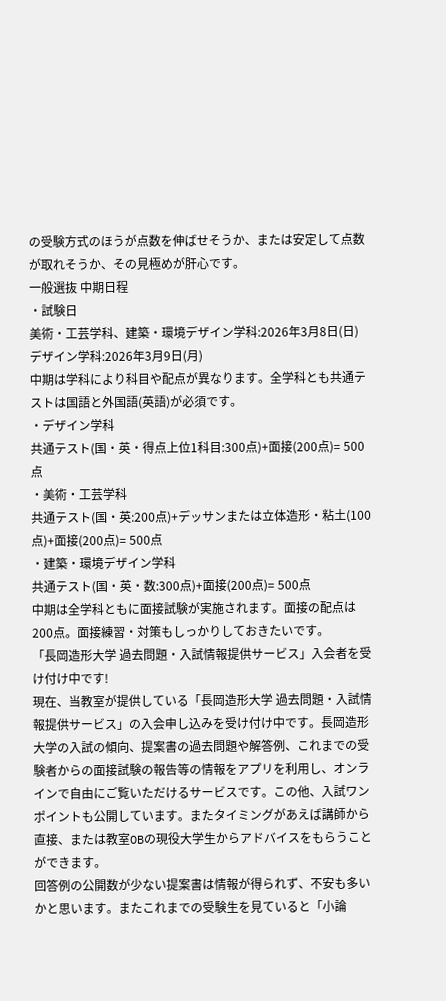の受験方式のほうが点数を伸ばせそうか、または安定して点数が取れそうか、その見極めが肝心です。
一般選抜 中期日程
・試験日
美術・工芸学科、建築・環境デザイン学科:2026年3月8日(日)
デザイン学科:2026年3月9日(月)
中期は学科により科目や配点が異なります。全学科とも共通テストは国語と外国語(英語)が必須です。
・デザイン学科
共通テスト(国・英・得点上位1科目:300点)+面接(200点)= 500点
・美術・工芸学科
共通テスト(国・英:200点)+デッサンまたは立体造形・粘土(100点)+面接(200点)= 500点
・建築・環境デザイン学科
共通テスト(国・英・数:300点)+面接(200点)= 500点
中期は全学科ともに面接試験が実施されます。面接の配点は200点。面接練習・対策もしっかりしておきたいです。
「長岡造形大学 過去問題・入試情報提供サービス」入会者を受け付け中です!
現在、当教室が提供している「長岡造形大学 過去問題・入試情報提供サービス」の入会申し込みを受け付け中です。長岡造形大学の入試の傾向、提案書の過去問題や解答例、これまでの受験者からの面接試験の報告等の情報をアプリを利用し、オンラインで自由にご覧いただけるサービスです。この他、入試ワンポイントも公開しています。またタイミングがあえば講師から直接、または教室OBの現役大学生からアドバイスをもらうことができます。
回答例の公開数が少ない提案書は情報が得られず、不安も多いかと思います。またこれまでの受験生を見ていると「小論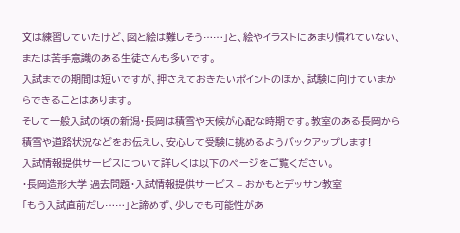文は練習していたけど、図と絵は難しそう……」と、絵やイラストにあまり慣れていない、または苦手意識のある生徒さんも多いです。
入試までの期間は短いですが、押さえておきたいポイントのほか、試験に向けていまからできることはあります。
そして一般入試の頃の新潟・長岡は積雪や天候が心配な時期です。教室のある長岡から積雪や道路状況などをお伝えし、安心して受験に挑めるようバックアップします!
入試情報提供サービスについて詳しくは以下のページをご覧ください。
・長岡造形大学 過去問題・入試情報提供サービス – おかもとデッサン教室
「もう入試直前だし……」と諦めず、少しでも可能性があ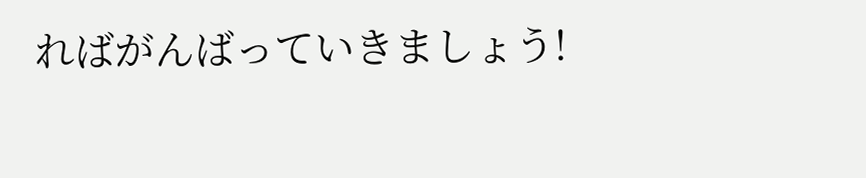ればがんばっていきましょう!